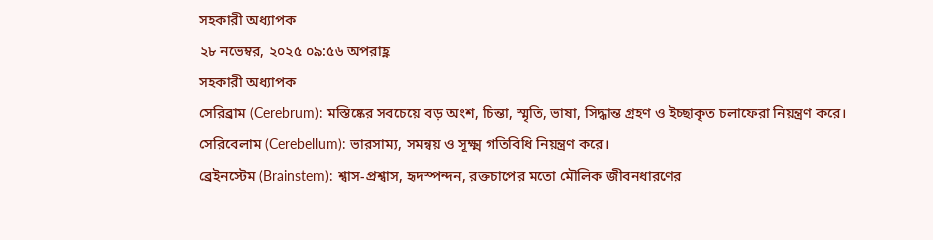সহকারী অধ্যাপক
২৮ নভেম্বর, ২০২৫ ০৯:৫৬ অপরাহ্ণ
সহকারী অধ্যাপক
সেরিব্রাম (Cerebrum): মস্তিষ্কের সবচেয়ে বড় অংশ, চিন্তা, স্মৃতি, ভাষা, সিদ্ধান্ত গ্রহণ ও ইচ্ছাকৃত চলাফেরা নিয়ন্ত্রণ করে।
সেরিবেলাম (Cerebellum): ভারসাম্য, সমন্বয় ও সূক্ষ্ম গতিবিধি নিয়ন্ত্রণ করে।
ব্রেইনস্টেম (Brainstem): শ্বাস-প্রশ্বাস, হৃদস্পন্দন, রক্তচাপের মতো মৌলিক জীবনধারণের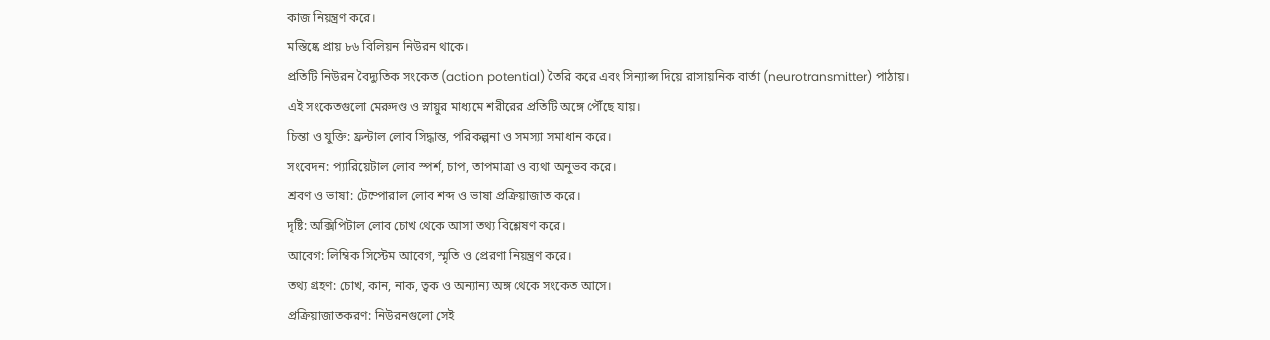কাজ নিয়ন্ত্রণ করে।
মস্তিষ্কে প্রায় ৮৬ বিলিয়ন নিউরন থাকে।
প্রতিটি নিউরন বৈদ্যুতিক সংকেত (action potential) তৈরি করে এবং সিন্যাপ্স দিয়ে রাসায়নিক বার্তা (neurotransmitter) পাঠায়।
এই সংকেতগুলো মেরুদণ্ড ও স্নায়ুর মাধ্যমে শরীরের প্রতিটি অঙ্গে পৌঁছে যায়।
চিন্তা ও যুক্তি: ফ্রন্টাল লোব সিদ্ধান্ত, পরিকল্পনা ও সমস্যা সমাধান করে।
সংবেদন: প্যারিয়েটাল লোব স্পর্শ, চাপ, তাপমাত্রা ও ব্যথা অনুভব করে।
শ্রবণ ও ভাষা: টেম্পোরাল লোব শব্দ ও ভাষা প্রক্রিয়াজাত করে।
দৃষ্টি: অক্সিপিটাল লোব চোখ থেকে আসা তথ্য বিশ্লেষণ করে।
আবেগ: লিম্বিক সিস্টেম আবেগ, স্মৃতি ও প্রেরণা নিয়ন্ত্রণ করে।
তথ্য গ্রহণ: চোখ, কান, নাক, ত্বক ও অন্যান্য অঙ্গ থেকে সংকেত আসে।
প্রক্রিয়াজাতকরণ: নিউরনগুলো সেই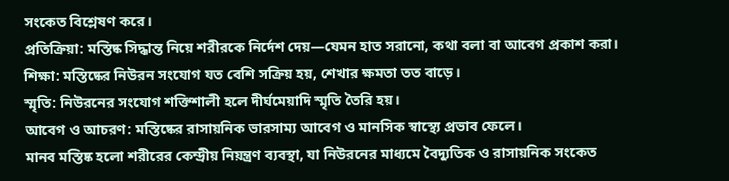সংকেত বিশ্লেষণ করে।
প্রতিক্রিয়া: মস্তিষ্ক সিদ্ধান্ত নিয়ে শরীরকে নির্দেশ দেয়—যেমন হাত সরানো, কথা বলা বা আবেগ প্রকাশ করা।
শিক্ষা: মস্তিষ্কের নিউরন সংযোগ যত বেশি সক্রিয় হয়, শেখার ক্ষমতা তত বাড়ে।
স্মৃতি: নিউরনের সংযোগ শক্তিশালী হলে দীর্ঘমেয়াদি স্মৃতি তৈরি হয়।
আবেগ ও আচরণ: মস্তিষ্কের রাসায়নিক ভারসাম্য আবেগ ও মানসিক স্বাস্থ্যে প্রভাব ফেলে।
মানব মস্তিষ্ক হলো শরীরের কেন্দ্রীয় নিয়ন্ত্রণ ব্যবস্থা, যা নিউরনের মাধ্যমে বৈদ্যুতিক ও রাসায়নিক সংকেত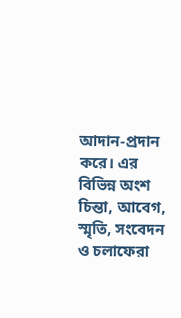আদান-প্রদান করে। এর বিভিন্ন অংশ চিন্তা, আবেগ, স্মৃতি, সংবেদন ও চলাফেরা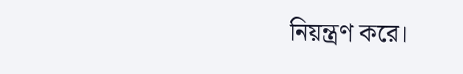নিয়ন্ত্রণ করে।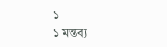১
১ মন্তব্য